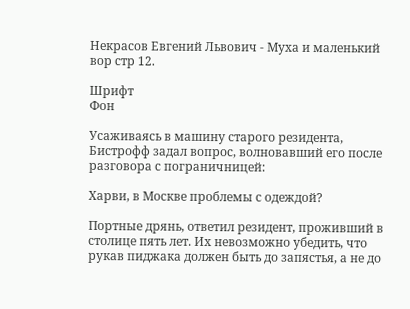Некрасов Евгений Львович - Муха и маленький вор стр 12.

Шрифт
Фон

Усаживаясь в машину старого резидента, Бистрофф задал вопрос, волновавший его после разговора с пограничницей:

Харви, в Москве проблемы с одеждой?

Портные дрянь, ответил резидент, проживший в столице пять лет. Их невозможно убедить, что рукав пиджака должен быть до запястья, а не до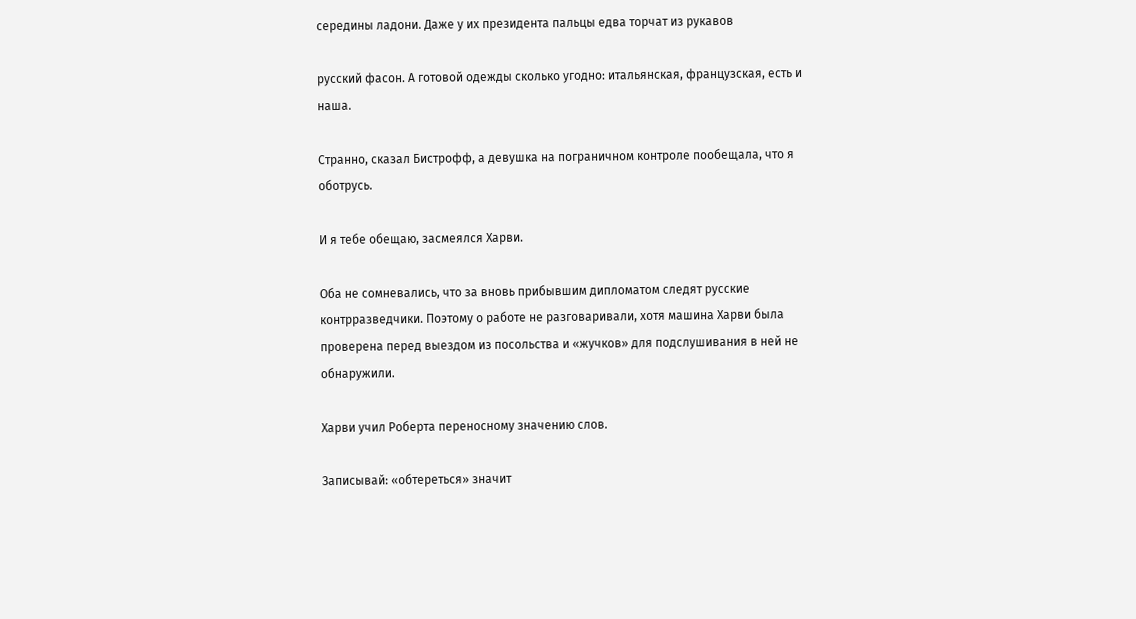середины ладони. Даже у их президента пальцы едва торчат из рукавов

русский фасон. А готовой одежды сколько угодно: итальянская, французская, есть и наша.

Странно, сказал Бистрофф, а девушка на пограничном контроле пообещала, что я оботрусь.

И я тебе обещаю, засмеялся Харви.

Оба не сомневались, что за вновь прибывшим дипломатом следят русские контрразведчики. Поэтому о работе не разговаривали, хотя машина Харви была проверена перед выездом из посольства и «жучков» для подслушивания в ней не обнаружили.

Харви учил Роберта переносному значению слов.

Записывай: «обтереться» значит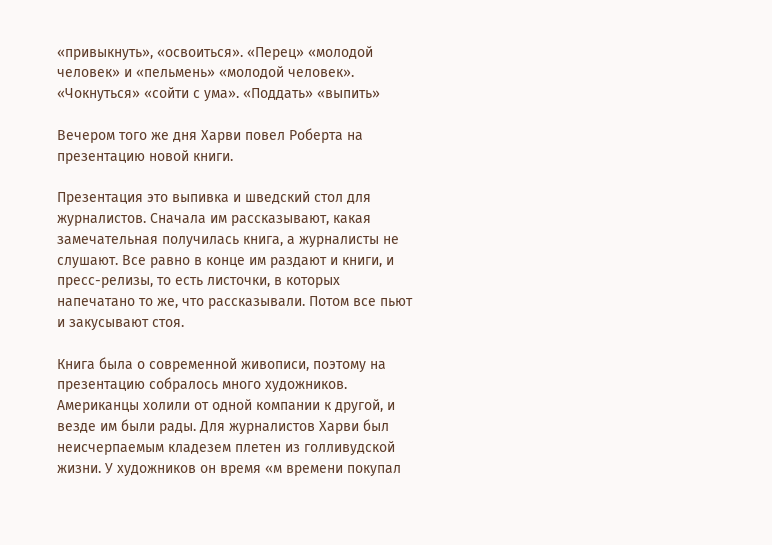«привыкнуть», «освоиться». «Перец» «молодой человек» и «пельмень» «молодой человек». «Чокнуться» «сойти с ума». «Поддать» «выпить»

Вечером того же дня Харви повел Роберта на презентацию новой книги.

Презентация это выпивка и шведский стол для журналистов. Сначала им рассказывают, какая замечательная получилась книга, а журналисты не слушают. Все равно в конце им раздают и книги, и пресс-релизы, то есть листочки, в которых напечатано то же, что рассказывали. Потом все пьют и закусывают стоя.

Книга была о современной живописи, поэтому на презентацию собралось много художников. Американцы холили от одной компании к другой, и везде им были рады. Для журналистов Харви был неисчерпаемым кладезем плетен из голливудской жизни. У художников он время «м времени покупал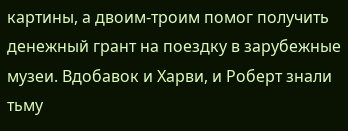картины, а двоим-троим помог получить денежный грант на поездку в зарубежные музеи. Вдобавок и Харви, и Роберт знали тьму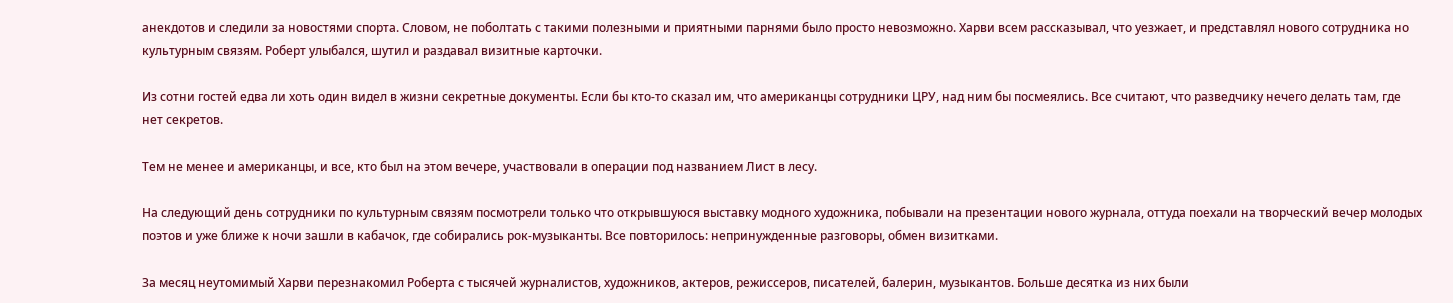анекдотов и следили за новостями спорта. Словом, не поболтать с такими полезными и приятными парнями было просто невозможно. Харви всем рассказывал, что уезжает, и представлял нового сотрудника но культурным связям. Роберт улыбался, шутил и раздавал визитные карточки.

Из сотни гостей едва ли хоть один видел в жизни секретные документы. Если бы кто-то сказал им, что американцы сотрудники ЦРУ, над ним бы посмеялись. Все считают, что разведчику нечего делать там, где нет секретов.

Тем не менее и американцы, и все, кто был на этом вечере, участвовали в операции под названием Лист в лесу.

На следующий день сотрудники по культурным связям посмотрели только что открывшуюся выставку модного художника, побывали на презентации нового журнала, оттуда поехали на творческий вечер молодых поэтов и уже ближе к ночи зашли в кабачок, где собирались рок-музыканты. Все повторилось: непринужденные разговоры, обмен визитками.

За месяц неутомимый Харви перезнакомил Роберта с тысячей журналистов, художников, актеров, режиссеров, писателей, балерин, музыкантов. Больше десятка из них были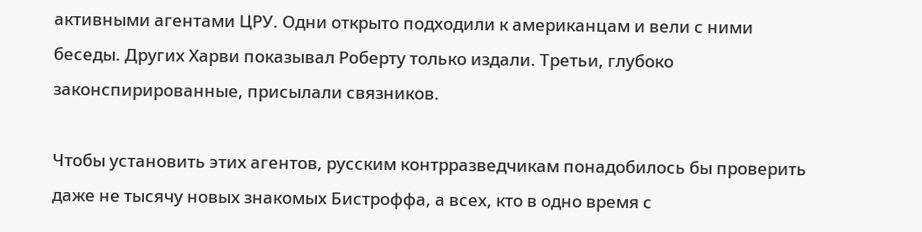активными агентами ЦРУ. Одни открыто подходили к американцам и вели с ними беседы. Других Харви показывал Роберту только издали. Третьи, глубоко законспирированные, присылали связников.

Чтобы установить этих агентов, русским контрразведчикам понадобилось бы проверить даже не тысячу новых знакомых Бистроффа, а всех, кто в одно время с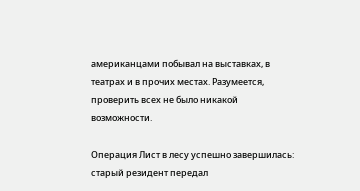американцами побывал на выставках, в театрах и в прочих местах. Разумеется, проверить всех не было никакой возможности.

Операция Лист в лесу успешно завершилась: старый резидент передал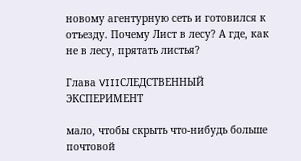новому агентурную сеть и готовился к отъезду. Почему Лист в лесу? А где, как не в лесу, прятать листья?

Глава VIIIСЛЕДСТВЕННЫЙ ЭКСПЕРИМЕНТ

мало, чтобы скрыть что-нибудь больше почтовой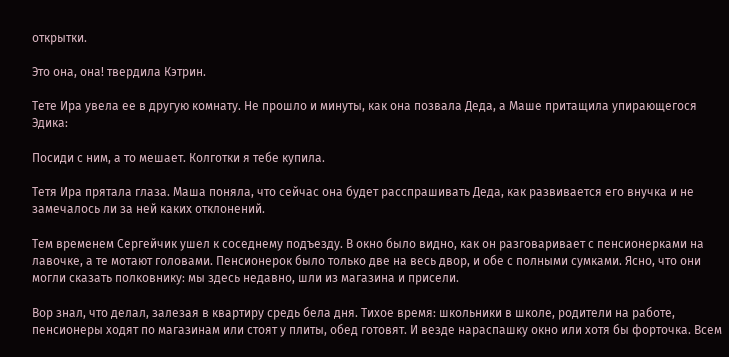открытки.

Это она, она! твердила Кэтрин.

Тете Ира увела ее в другую комнату. Не прошло и минуты, как она позвала Деда, а Маше притащила упирающегося Эдика:

Посиди с ним, а то мешает. Колготки я тебе купила.

Тетя Ира прятала глаза. Маша поняла, что сейчас она будет расспрашивать Деда, как развивается его внучка и не замечалось ли за ней каких отклонений.

Тем временем Сергейчик ушел к соседнему подъезду. В окно было видно, как он разговаривает с пенсионерками на лавочке, а те мотают головами. Пенсионерок было только две на весь двор, и обе с полными сумками. Ясно, что они могли сказать полковнику: мы здесь недавно, шли из магазина и присели.

Вор знал, что делал, залезая в квартиру средь бела дня. Тихое время: школьники в школе, родители на работе, пенсионеры ходят по магазинам или стоят у плиты, обед готовят. И везде нараспашку окно или хотя бы форточка. Всем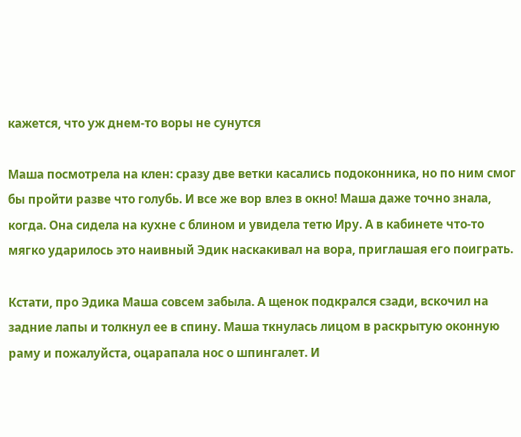кажется, что уж днем-то воры не сунутся

Маша посмотрела на клен: сразу две ветки касались подоконника, но по ним смог бы пройти разве что голубь. И все же вор влез в окно! Маша даже точно знала, когда. Она сидела на кухне с блином и увидела тетю Иру. А в кабинете что-то мягко ударилось это наивный Эдик наскакивал на вора, приглашая его поиграть.

Кстати, про Эдика Маша совсем забыла. А щенок подкрался сзади, вскочил на задние лапы и толкнул ее в спину. Маша ткнулась лицом в раскрытую оконную раму и пожалуйста, оцарапала нос о шпингалет. И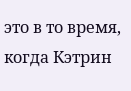это в то время, когда Кэтрин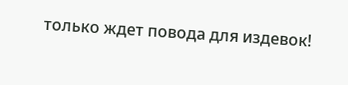только ждет повода для издевок!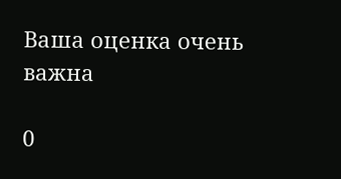Ваша оценка очень важна

0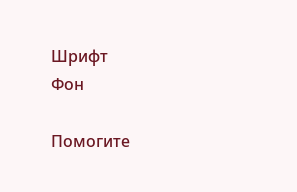Шрифт
Фон

Помогите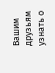Вашим друзьям узнать о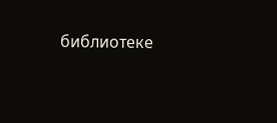библиотеке